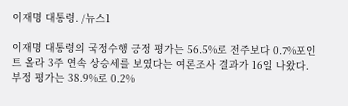이재명 대통령. /뉴스1

이재명 대통령의 국정수행 긍정 평가는 56.5%로 전주보다 0.7%포인트 올라 3주 연속 상승세를 보였다는 여론조사 결과가 16일 나왔다. 부정 평가는 38.9%로 0.2%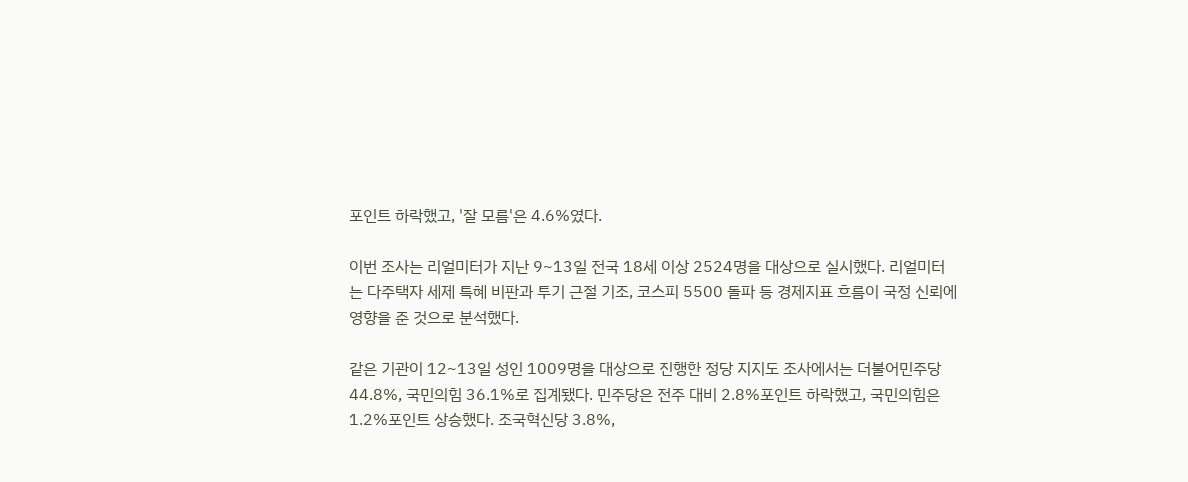포인트 하락했고, '잘 모름'은 4.6%였다.

이번 조사는 리얼미터가 지난 9~13일 전국 18세 이상 2524명을 대상으로 실시했다. 리얼미터는 다주택자 세제 특혜 비판과 투기 근절 기조, 코스피 5500 돌파 등 경제지표 흐름이 국정 신뢰에 영향을 준 것으로 분석했다.

같은 기관이 12~13일 성인 1009명을 대상으로 진행한 정당 지지도 조사에서는 더불어민주당 44.8%, 국민의힘 36.1%로 집계됐다. 민주당은 전주 대비 2.8%포인트 하락했고, 국민의힘은 1.2%포인트 상승했다. 조국혁신당 3.8%,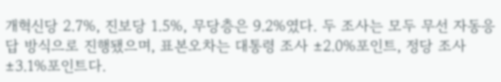개혁신당 2.7%, 진보당 1.5%, 무당층은 9.2%였다. 두 조사는 모두 무선 자동응답 방식으로 진행됐으며, 표본오차는 대통령 조사 ±2.0%포인트, 정당 조사 ±3.1%포인트다.